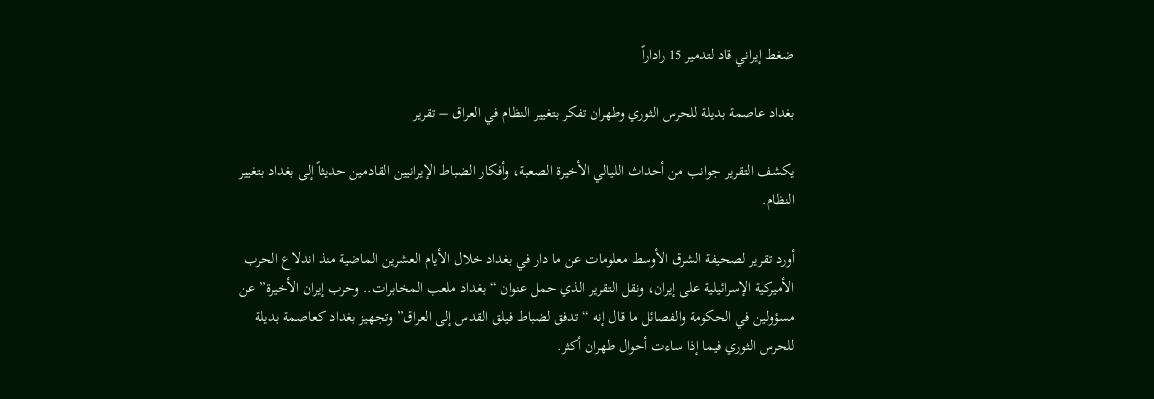ضغط إيراني قاد لتدمير 15 راداراً

بغداد عاصمة بديلة للحرس الثوري وطهران تفكر بتغيير النظام في العراق – تقرير

يكشف التقرير جوانب من أحداث الليالي الأخيرة الصعبة، وأفكار الضباط الإيرانيين القادمين حديثاً إلى بغداد بتغيير النظام.

أورد تقرير لصحيفة الشرق الأوسط معلومات عن ما دار في بغداد خلال الأيام العشرين الماضية منذ اندلاع الحرب الأميركية الإسرائيلية على إيران، ونقل التقرير الذي حمل عنوان “بغداد ملعب المخابرات.. وحرب إيران الأخيرة” عن مسؤولين في الحكومة والفصائل ما قال إنه “تدفق لضباط فيلق القدس إلى العراق” وتجهيز بغداد كعاصمة بديلة للحرس الثوري فيما إذا ساءت أحوال طهران أكثر.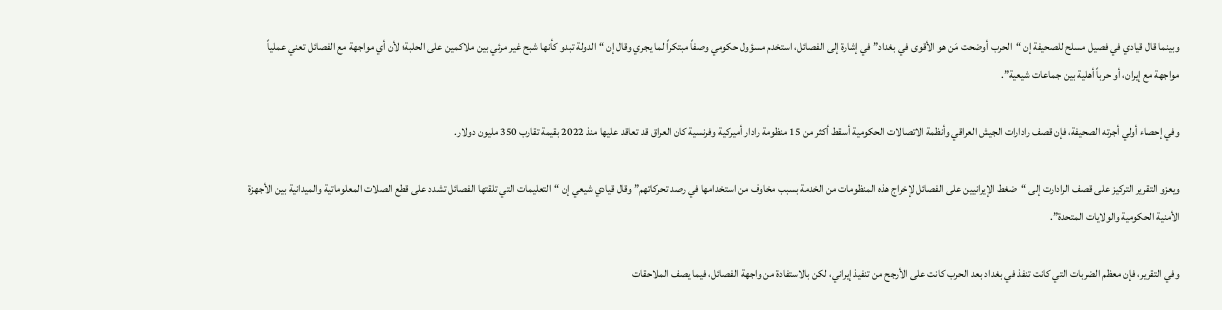وبينما قال قيادي في فصيل مسلح للصحيفة إن “الحرب أوضحت مَن هو الأقوى في بغداد” في إشارة إلى الفصائل، استخدم مسؤول حكومي وصفاً مبتكراً لما يجري وقال إن “الدولة تبدو كأنها شبح غير مرئي بين ملاكمين على الحلبة؛ لأن أي مواجهة مع الفصائل تعني عملياً مواجهة مع إيران، أو حرباً أهلية بين جماعات شيعية”.

وفي إحصاء أولي أجرته الصحيفة، فإن قصف رادارات الجيش العراقي وأنظمة الاتصالات الحكومية أسقط أكثر من 15 منظومة رادار أميركية وفرنسية كان العراق قد تعاقد عليها منذ 2022 بقيمة تقارب 350 مليون دولار.

ويعزو التقرير التركيز على قصف الرادارت إلى “ضغط الإيرانيين على الفصائل لإخراج هذه المنظومات من الخدمة بسبب مخاوف من استخدامها في رصد تحركاتهم” وقال قيادي شيعي إن “التعليمات التي تلقتها الفصائل تشدد على قطع الصلات المعلوماتية والميدانية بين الأجهزة الأمنية الحكومية والولايات المتحدة”.

وفي التقرير، فإن معظم الضربات التي كانت تنفذ في بغداد بعد الحرب كانت على الأرجح من تنفيذ إيراني، لكن بالاستفادة من واجهة الفصائل، فيما يصف الملاحقات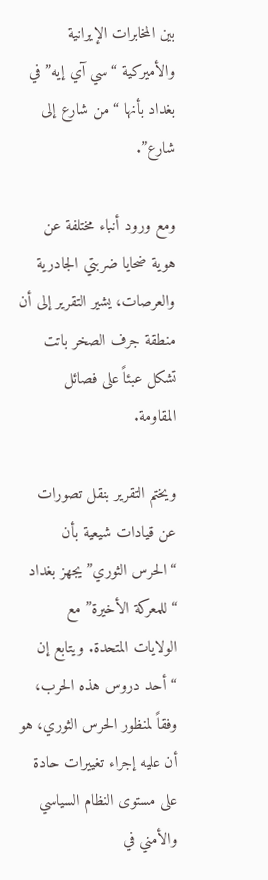بين المخابرات الإيرانية والأميركية “سي آي إيه” في بغداد بأنها “من شارع إلى شارع”.

ومع ورود أنباء مختلفة عن هوية ضحايا ضربتي الجادرية والعرصات، يشير التقرير إلى أن منطقة جرف الصخر باتت تشكل عبئاً على فصائل المقاومة.

ويختم التقرير بنقل تصورات عن قيادات شيعية بأن “الحرس الثوري” يجهز بغداد “للمعركة الأخيرة” مع الولايات المتحدة. ويتابع إن “أحد دروس هذه الحرب، وفقاً لمنظور الحرس الثوري، هو أن عليه إجراء تغييرات حادة على مستوى النظام السياسي والأمني في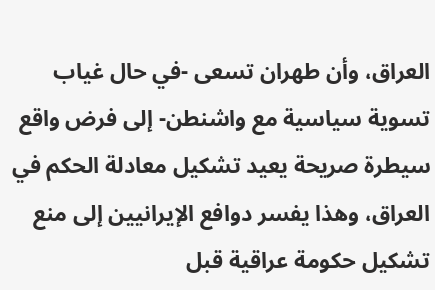العراق، وأن طهران تسعى -في حال غياب تسوية سياسية مع واشنطن- إلى فرض واقع سيطرة صريحة يعيد تشكيل معادلة الحكم في العراق، وهذا يفسر دوافع الإيرانيين إلى منع تشكيل حكومة عراقية قبل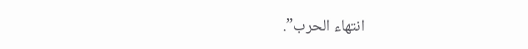انتهاء الحرب”.